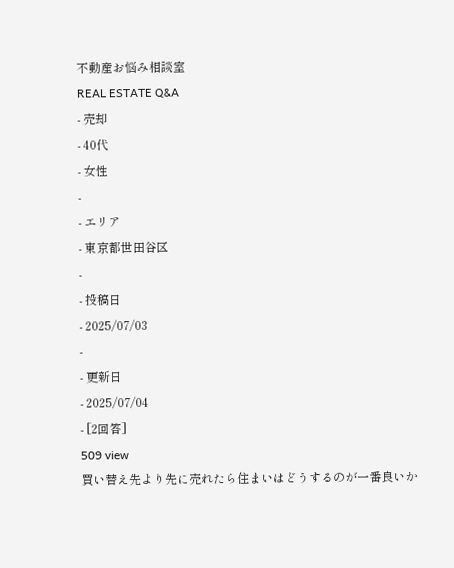不動産お悩み相談室
REAL ESTATE Q&A
- 売却
- 40代
- 女性
-
- エリア
- 東京都世田谷区
-
- 投稿日
- 2025/07/03
-
- 更新日
- 2025/07/04
- [2回答]
509 view
買い替え先より先に売れたら住まいはどうするのが一番良いか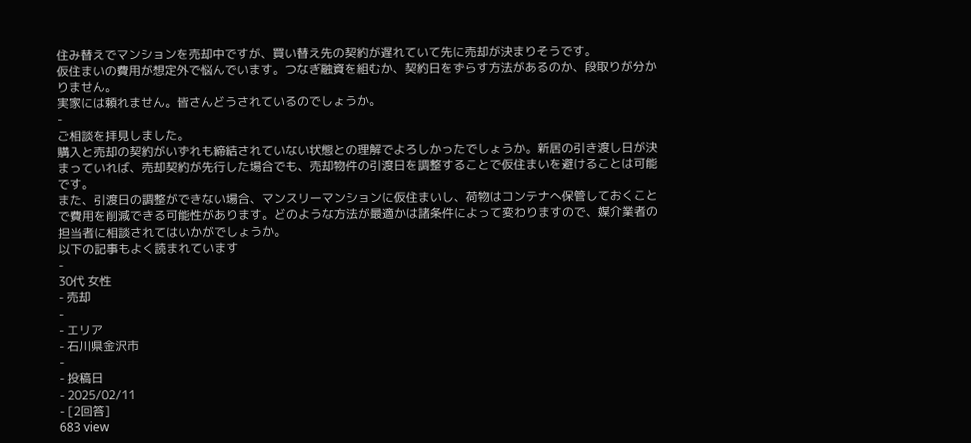住み替えでマンションを売却中ですが、買い替え先の契約が遅れていて先に売却が決まりそうです。
仮住まいの費用が想定外で悩んでいます。つなぎ融資を組むか、契約日をずらす方法があるのか、段取りが分かりません。
実家には頼れません。皆さんどうされているのでしょうか。
-
ご相談を拝見しました。
購入と売却の契約がいずれも締結されていない状態との理解でよろしかったでしょうか。新居の引き渡し日が決まっていれば、売却契約が先行した場合でも、売却物件の引渡日を調整することで仮住まいを避けることは可能です。
また、引渡日の調整ができない場合、マンスリーマンションに仮住まいし、荷物はコンテナへ保管しておくことで費用を削減できる可能性があります。どのような方法が最適かは諸条件によって変わりますので、媒介業者の担当者に相談されてはいかがでしょうか。
以下の記事もよく読まれています
-
30代 女性
- 売却
-
- エリア
- 石川県金沢市
-
- 投稿日
- 2025/02/11
- [2回答]
683 view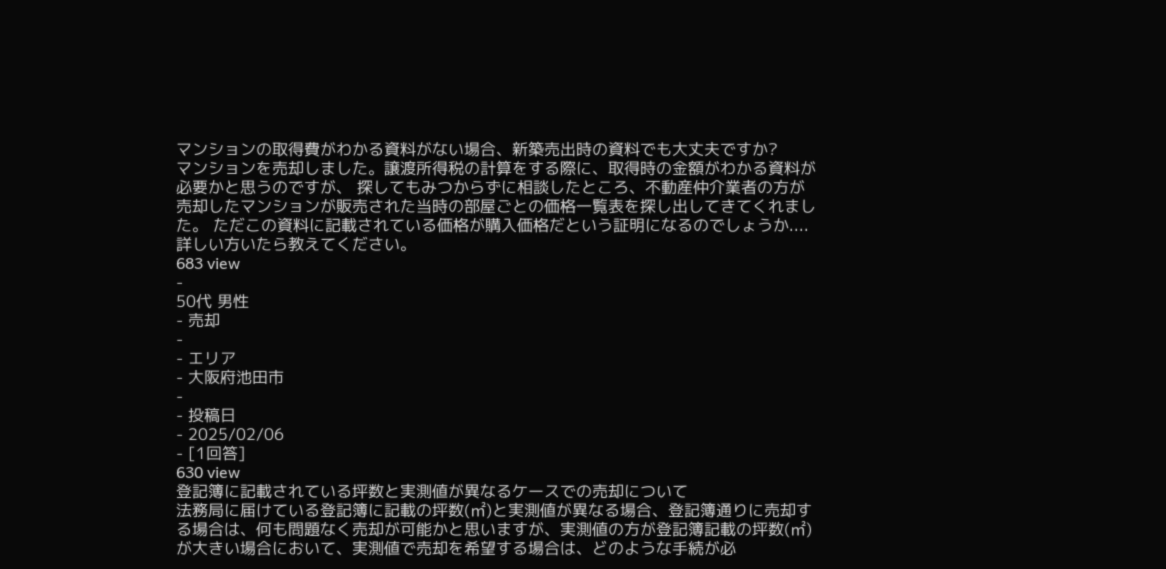マンションの取得費がわかる資料がない場合、新築売出時の資料でも大丈夫ですか?
マンションを売却しました。譲渡所得税の計算をする際に、取得時の金額がわかる資料が必要かと思うのですが、 探してもみつからずに相談したところ、不動産仲介業者の方が売却したマンションが販売された当時の部屋ごとの価格一覧表を探し出してきてくれました。 ただこの資料に記載されている価格が購入価格だという証明になるのでしょうか.... 詳しい方いたら教えてください。
683 view
-
50代 男性
- 売却
-
- エリア
- 大阪府池田市
-
- 投稿日
- 2025/02/06
- [1回答]
630 view
登記簿に記載されている坪数と実測値が異なるケースでの売却について
法務局に届けている登記簿に記載の坪数(㎡)と実測値が異なる場合、登記簿通りに売却する場合は、何も問題なく売却が可能かと思いますが、実測値の方が登記簿記載の坪数(㎡)が大きい場合において、実測値で売却を希望する場合は、どのような手続が必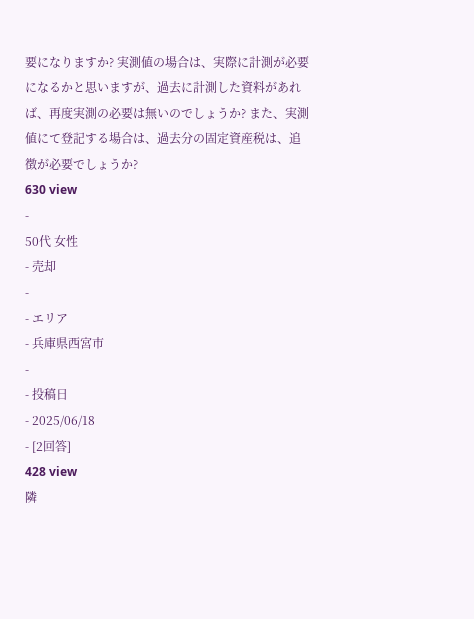要になりますか? 実測値の場合は、実際に計測が必要になるかと思いますが、過去に計測した資料があれば、再度実測の必要は無いのでしょうか? また、実測値にて登記する場合は、過去分の固定資産税は、追徴が必要でしょうか?
630 view
-
50代 女性
- 売却
-
- エリア
- 兵庫県西宮市
-
- 投稿日
- 2025/06/18
- [2回答]
428 view
隣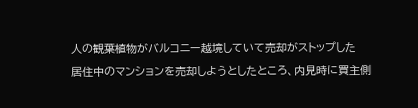人の観葉植物がバルコニー越境していて売却がストップした
居住中のマンションを売却しようとしたところ、内見時に買主側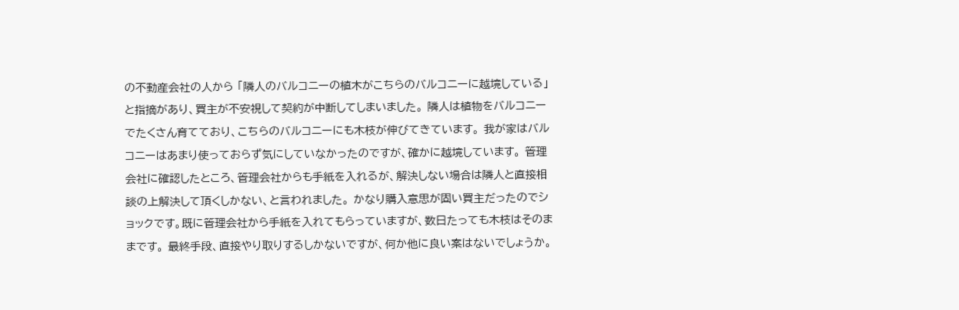の不動産会社の人から 「隣人のバルコニーの植木がこちらのバルコニーに越境している」と指摘があり、買主が不安視して契約が中断してしまいました。 隣人は植物をバルコニーでたくさん育てており、こちらのバルコニーにも木枝が伸びてきています。 我が家はバルコニーはあまり使っておらず気にしていなかったのですが、確かに越境しています。 管理会社に確認したところ、管理会社からも手紙を入れるが、解決しない場合は隣人と直接相談の上解決して頂くしかない、と言われました。 かなり購入意思が固い買主だったのでショックです。既に管理会社から手紙を入れてもらっていますが、数日たっても木枝はそのままです。 最終手段、直接やり取りするしかないですが、何か他に良い案はないでしょうか。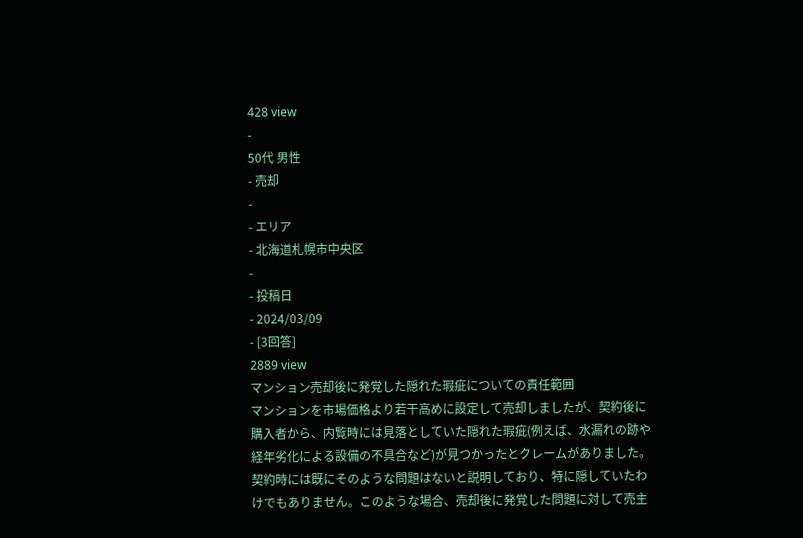428 view
-
50代 男性
- 売却
-
- エリア
- 北海道札幌市中央区
-
- 投稿日
- 2024/03/09
- [3回答]
2889 view
マンション売却後に発覚した隠れた瑕疵についての責任範囲
マンションを市場価格より若干高めに設定して売却しましたが、契約後に購入者から、内覧時には見落としていた隠れた瑕疵(例えば、水漏れの跡や経年劣化による設備の不具合など)が見つかったとクレームがありました。 契約時には既にそのような問題はないと説明しており、特に隠していたわけでもありません。このような場合、売却後に発覚した問題に対して売主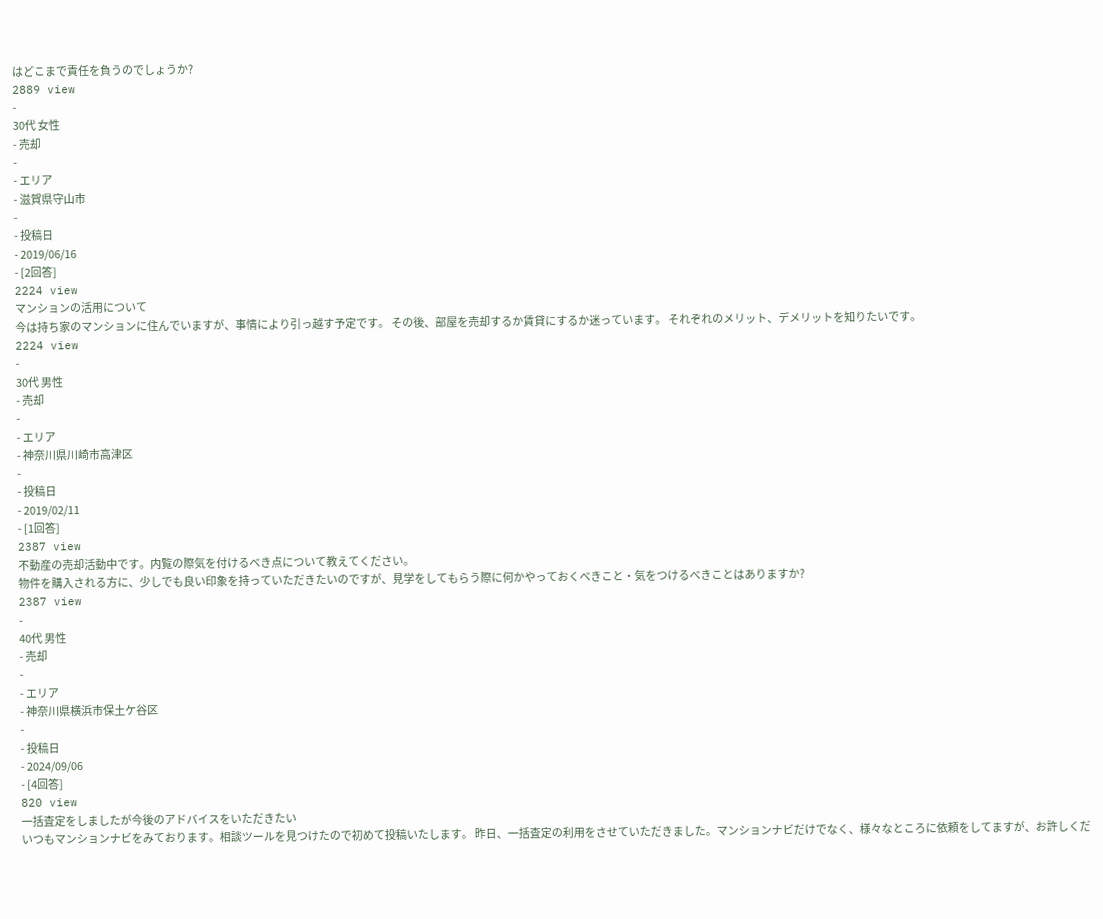はどこまで責任を負うのでしょうか?
2889 view
-
30代 女性
- 売却
-
- エリア
- 滋賀県守山市
-
- 投稿日
- 2019/06/16
- [2回答]
2224 view
マンションの活用について
今は持ち家のマンションに住んでいますが、事情により引っ越す予定です。 その後、部屋を売却するか賃貸にするか迷っています。 それぞれのメリット、デメリットを知りたいです。
2224 view
-
30代 男性
- 売却
-
- エリア
- 神奈川県川崎市高津区
-
- 投稿日
- 2019/02/11
- [1回答]
2387 view
不動産の売却活動中です。内覧の際気を付けるべき点について教えてください。
物件を購入される方に、少しでも良い印象を持っていただきたいのですが、見学をしてもらう際に何かやっておくべきこと・気をつけるべきことはありますか?
2387 view
-
40代 男性
- 売却
-
- エリア
- 神奈川県横浜市保土ケ谷区
-
- 投稿日
- 2024/09/06
- [4回答]
820 view
一括査定をしましたが今後のアドバイスをいただきたい
いつもマンションナビをみております。相談ツールを見つけたので初めて投稿いたします。 昨日、一括査定の利用をさせていただきました。マンションナビだけでなく、様々なところに依頼をしてますが、お許しくだ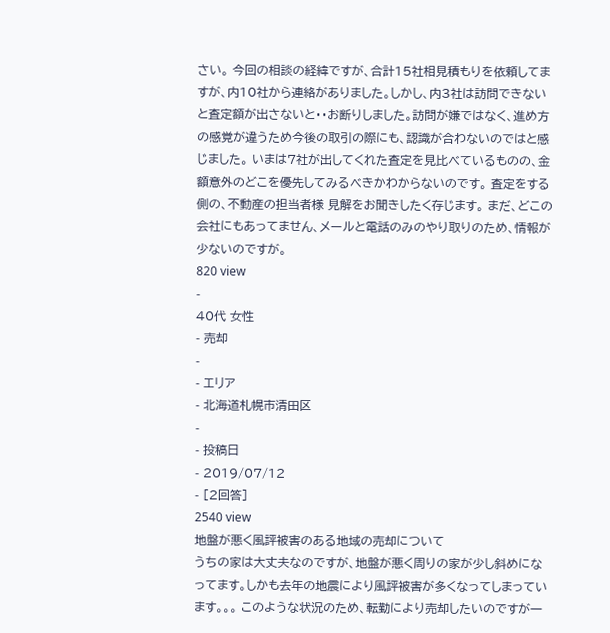さい。 今回の相談の経緯ですが、合計15社相見積もりを依頼してますが、内10社から連絡がありました。しかし、内3社は訪問できないと査定額が出さないと・・お断りしました。訪問が嫌ではなく、進め方の感覚が違うため今後の取引の際にも、認識が合わないのではと感じました。 いまは7社が出してくれた査定を見比べているものの、金額意外のどこを優先してみるべきかわからないのです。 査定をする側の、不動産の担当者様 見解をお聞きしたく存じます。 まだ、どこの会社にもあってません、メールと電話のみのやり取りのため、情報が少ないのですが。
820 view
-
40代 女性
- 売却
-
- エリア
- 北海道札幌市清田区
-
- 投稿日
- 2019/07/12
- [2回答]
2540 view
地盤が悪く風評被害のある地域の売却について
うちの家は大丈夫なのですが、地盤が悪く周りの家が少し斜めになってます。しかも去年の地震により風評被害が多くなってしまっています。。。 このような状況のため、転勤により売却したいのですが一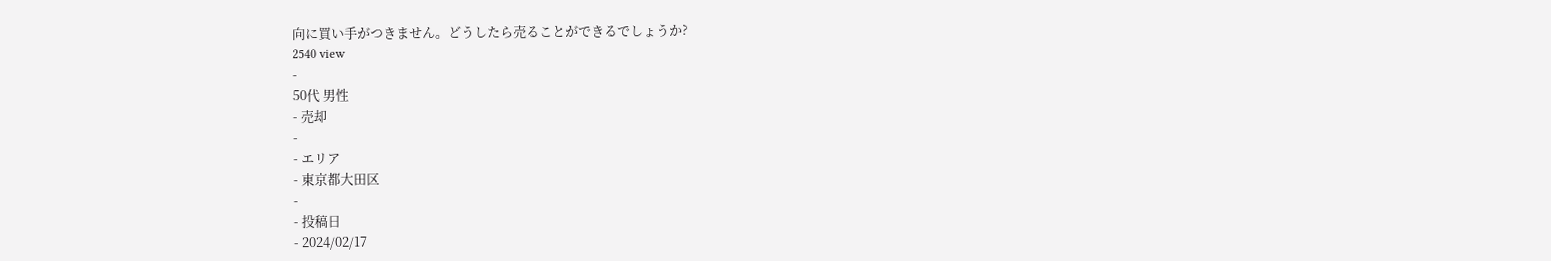向に買い手がつきません。どうしたら売ることができるでしょうか?
2540 view
-
50代 男性
- 売却
-
- エリア
- 東京都大田区
-
- 投稿日
- 2024/02/17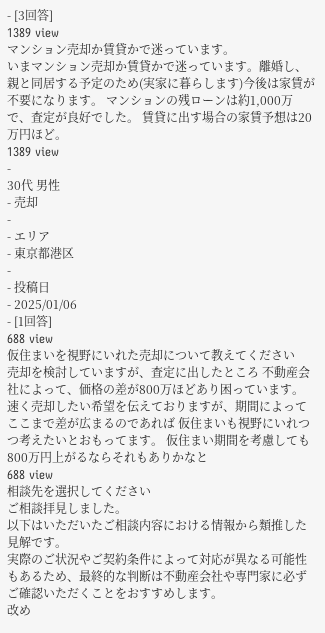- [3回答]
1389 view
マンション売却か賃貸かで迷っています。
いまマンション売却か賃貸かで迷っています。離婚し、親と同居する予定のため(実家に暮らします)今後は家賃が不要になります。 マンションの残ローンは約1,000万で、査定が良好でした。 賃貸に出す場合の家賃予想は20万円ほど。
1389 view
-
30代 男性
- 売却
-
- エリア
- 東京都港区
-
- 投稿日
- 2025/01/06
- [1回答]
688 view
仮住まいを視野にいれた売却について教えてください
売却を検討していますが、査定に出したところ 不動産会社によって、価格の差が800万ほどあり困っています。 速く売却したい希望を伝えておりますが、期間によってここまで差が広まるのであれば 仮住まいも視野にいれつつ考えたいとおもってます。 仮住まい期間を考慮しても800万円上がるならそれもありかなと
688 view
相談先を選択してください
ご相談拝見しました。
以下はいただいたご相談内容における情報から類推した見解です。
実際のご状況やご契約条件によって対応が異なる可能性もあるため、最終的な判断は不動産会社や専門家に必ずご確認いただくことをおすすめします。
改め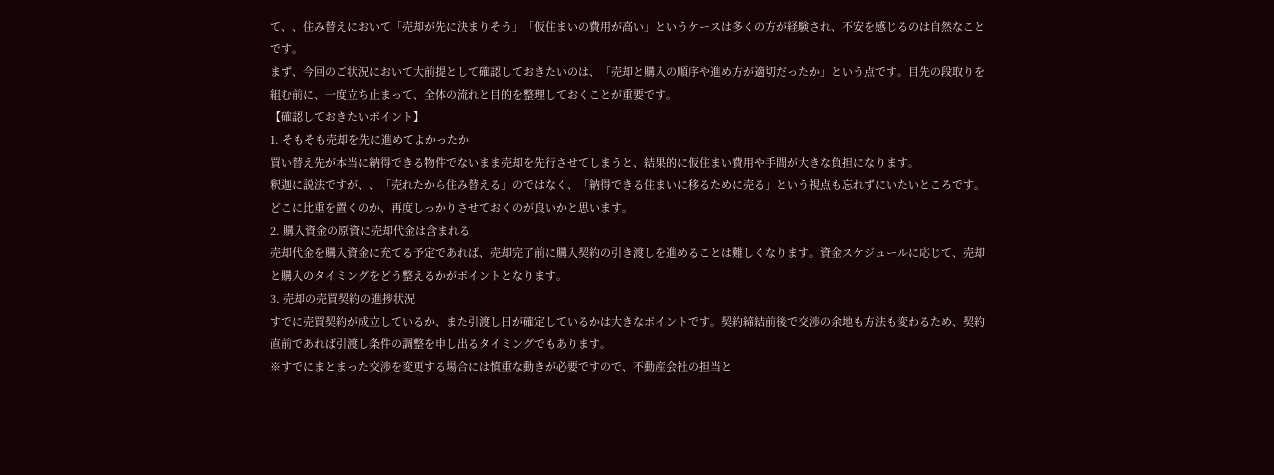て、、住み替えにおいて「売却が先に決まりそう」「仮住まいの費用が高い」というケースは多くの方が経験され、不安を感じるのは自然なことです。
まず、今回のご状況において大前提として確認しておきたいのは、「売却と購入の順序や進め方が適切だったか」という点です。目先の段取りを組む前に、一度立ち止まって、全体の流れと目的を整理しておくことが重要です。
【確認しておきたいポイント】
1. そもそも売却を先に進めてよかったか
買い替え先が本当に納得できる物件でないまま売却を先行させてしまうと、結果的に仮住まい費用や手間が大きな負担になります。
釈迦に説法ですが、、「売れたから住み替える」のではなく、「納得できる住まいに移るために売る」という視点も忘れずにいたいところです。どこに比重を置くのか、再度しっかりさせておくのが良いかと思います。
2. 購入資金の原資に売却代金は含まれる
売却代金を購入資金に充てる予定であれば、売却完了前に購入契約の引き渡しを進めることは難しくなります。資金スケジュールに応じて、売却と購入のタイミングをどう整えるかがポイントとなります。
3. 売却の売買契約の進捗状況
すでに売買契約が成立しているか、また引渡し日が確定しているかは大きなポイントです。契約締結前後で交渉の余地も方法も変わるため、契約直前であれば引渡し条件の調整を申し出るタイミングでもあります。
※すでにまとまった交渉を変更する場合には慎重な動きが必要ですので、不動産会社の担当と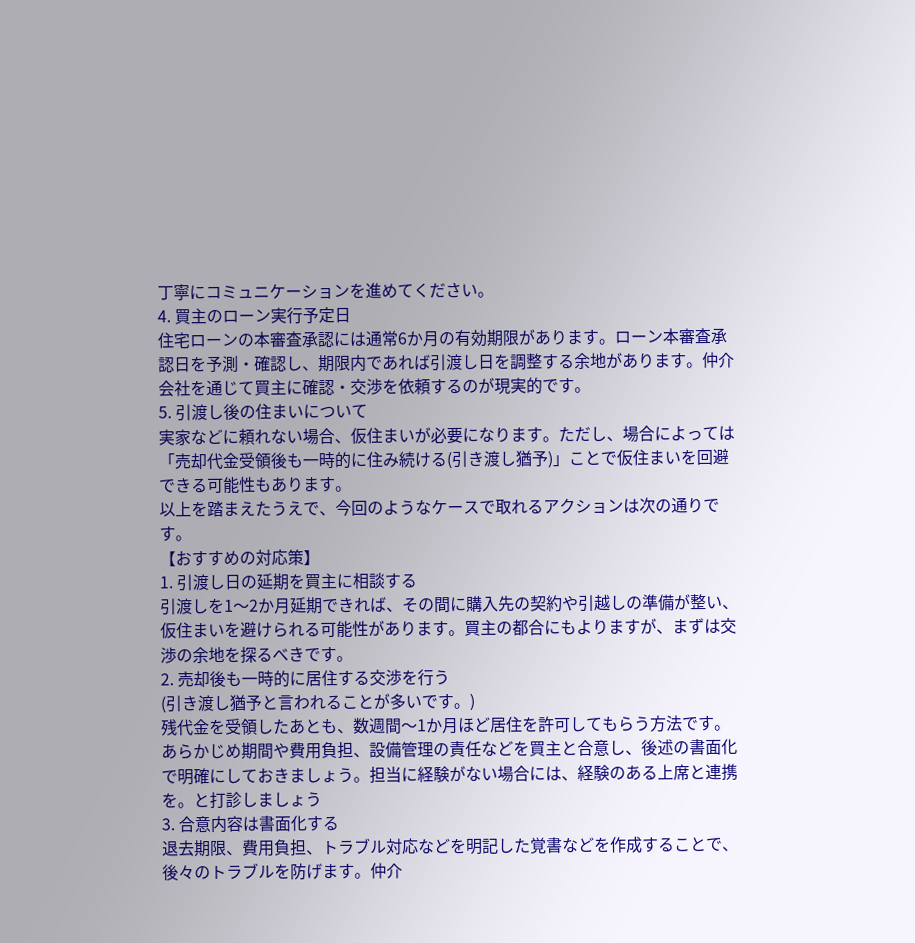丁寧にコミュニケーションを進めてください。
4. 買主のローン実行予定日
住宅ローンの本審査承認には通常6か月の有効期限があります。ローン本審査承認日を予測・確認し、期限内であれば引渡し日を調整する余地があります。仲介会社を通じて買主に確認・交渉を依頼するのが現実的です。
5. 引渡し後の住まいについて
実家などに頼れない場合、仮住まいが必要になります。ただし、場合によっては「売却代金受領後も一時的に住み続ける(引き渡し猶予)」ことで仮住まいを回避できる可能性もあります。
以上を踏まえたうえで、今回のようなケースで取れるアクションは次の通りです。
【おすすめの対応策】
1. 引渡し日の延期を買主に相談する
引渡しを1〜2か月延期できれば、その間に購入先の契約や引越しの準備が整い、仮住まいを避けられる可能性があります。買主の都合にもよりますが、まずは交渉の余地を探るべきです。
2. 売却後も一時的に居住する交渉を行う
(引き渡し猶予と言われることが多いです。)
残代金を受領したあとも、数週間〜1か月ほど居住を許可してもらう方法です。あらかじめ期間や費用負担、設備管理の責任などを買主と合意し、後述の書面化で明確にしておきましょう。担当に経験がない場合には、経験のある上席と連携を。と打診しましょう
3. 合意内容は書面化する
退去期限、費用負担、トラブル対応などを明記した覚書などを作成することで、後々のトラブルを防げます。仲介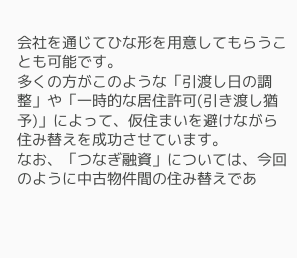会社を通じてひな形を用意してもらうことも可能です。
多くの方がこのような「引渡し日の調整」や「一時的な居住許可(引き渡し猶予)」によって、仮住まいを避けながら住み替えを成功させています。
なお、「つなぎ融資」については、今回のように中古物件間の住み替えであ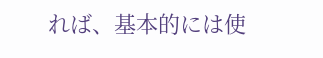れば、基本的には使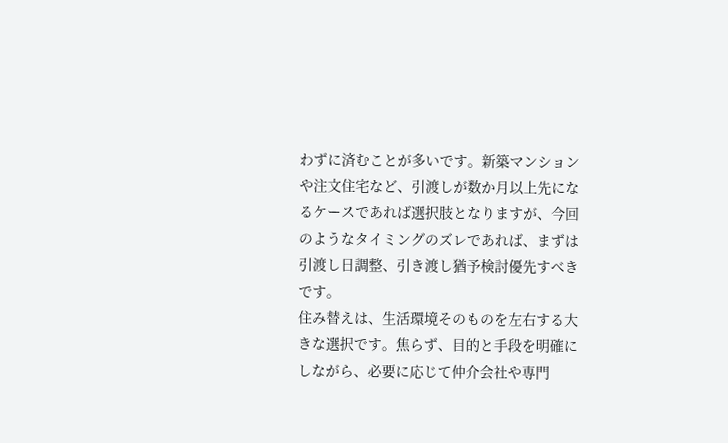わずに済むことが多いです。新築マンションや注文住宅など、引渡しが数か月以上先になるケースであれば選択肢となりますが、今回のようなタイミングのズレであれば、まずは引渡し日調整、引き渡し猶予検討優先すべきです。
住み替えは、生活環境そのものを左右する大きな選択です。焦らず、目的と手段を明確にしながら、必要に応じて仲介会社や専門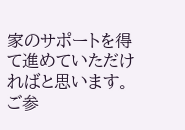家のサポートを得て進めていただければと思います。
ご参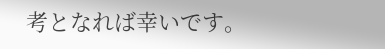考となれば幸いです。